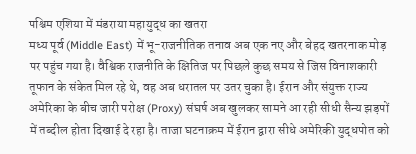पश्चिम एशिया में मंडराया महायुद्ध का खतरा
मध्य पूर्व (Middle East) में भू-राजनीतिक तनाव अब एक नए और बेहद खतरनाक मोड़ पर पहुंच गया है। वैश्विक राजनीति के क्षितिज पर पिछले कुछ समय से जिस विनाशकारी तूफान के संकेत मिल रहे थे, वह अब धरातल पर उतर चुका है। ईरान और संयुक्त राज्य अमेरिका के बीच जारी परोक्ष (Proxy) संघर्ष अब खुलकर सामने आ रही सीधी सैन्य झड़पों में तब्दील होता दिखाई दे रहा है। ताजा घटनाक्रम में ईरान द्वारा सीधे अमेरिकी युद्धपोत को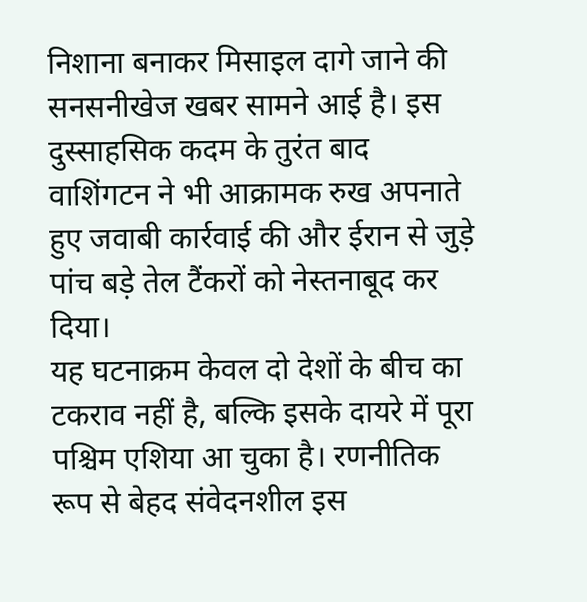निशाना बनाकर मिसाइल दागे जाने की सनसनीखेज खबर सामने आई है। इस दुस्साहसिक कदम के तुरंत बाद वाशिंगटन ने भी आक्रामक रुख अपनाते हुए जवाबी कार्रवाई की और ईरान से जुड़े पांच बड़े तेल टैंकरों को नेस्तनाबूद कर दिया।
यह घटनाक्रम केवल दो देशों के बीच का टकराव नहीं है, बल्कि इसके दायरे में पूरा पश्चिम एशिया आ चुका है। रणनीतिक रूप से बेहद संवेदनशील इस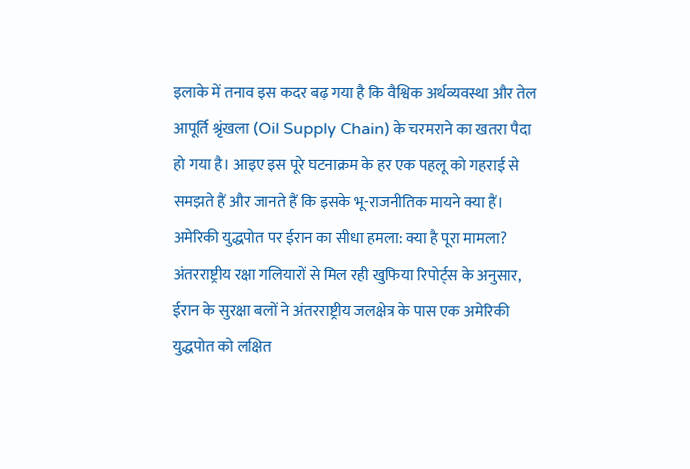इलाके में तनाव इस कदर बढ़ गया है कि वैश्विक अर्थव्यवस्था और तेल आपूर्ति श्रृंखला (Oil Supply Chain) के चरमराने का खतरा पैदा हो गया है। आइए इस पूरे घटनाक्रम के हर एक पहलू को गहराई से समझते हैं और जानते हैं कि इसके भू-राजनीतिक मायने क्या हैं।
अमेरिकी युद्धपोत पर ईरान का सीधा हमला: क्या है पूरा मामला?
अंतरराष्ट्रीय रक्षा गलियारों से मिल रही खुफिया रिपोर्ट्स के अनुसार, ईरान के सुरक्षा बलों ने अंतरराष्ट्रीय जलक्षेत्र के पास एक अमेरिकी युद्धपोत को लक्षित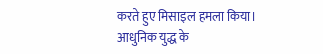करते हुए मिसाइल हमला किया। आधुनिक युद्ध के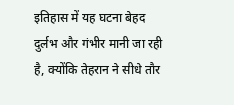इतिहास में यह घटना बेहद दुर्लभ और गंभीर मानी जा रही है, क्योंकि तेहरान ने सीधे तौर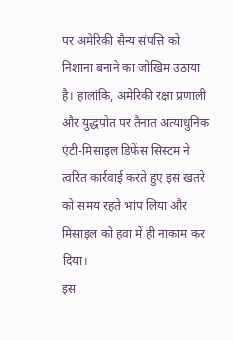पर अमेरिकी सैन्य संपत्ति को निशाना बनाने का जोखिम उठाया है। हालांकि, अमेरिकी रक्षा प्रणाली और युद्धपोत पर तैनात अत्याधुनिक एंटी-मिसाइल डिफेंस सिस्टम ने त्वरित कार्रवाई करते हुए इस खतरे को समय रहते भांप लिया और मिसाइल को हवा में ही नाकाम कर दिया।
इस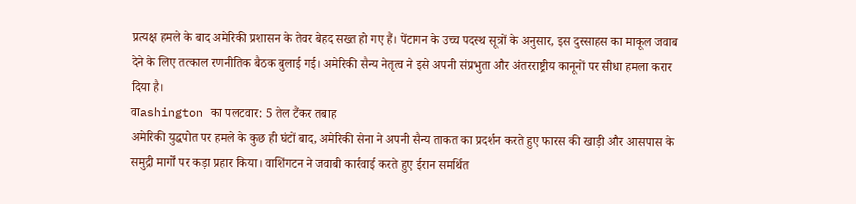प्रत्यक्ष हमले के बाद अमेरिकी प्रशासन के तेवर बेहद सख्त हो गए हैं। पेंटागन के उच्च पदस्थ सूत्रों के अनुसार, इस दुस्साहस का माकूल जवाब देने के लिए तत्काल रणनीतिक बैठक बुलाई गई। अमेरिकी सैन्य नेतृत्व ने इसे अपनी संप्रभुता और अंतरराष्ट्रीय कानूनों पर सीधा हमला करार दिया है।
वाashington का पलटवार: 5 तेल टैंकर तबाह
अमेरिकी युद्धपोत पर हमले के कुछ ही घंटों बाद, अमेरिकी सेना ने अपनी सैन्य ताकत का प्रदर्शन करते हुए फारस की खाड़ी और आसपास के समुद्री मार्गों पर कड़ा प्रहार किया। वाशिंगटन ने जवाबी कार्रवाई करते हुए ईरान समर्थित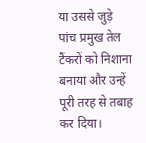या उससे जुड़े पांच प्रमुख तेल टैंकरों को निशाना बनाया और उन्हें पूरी तरह से तबाह कर दिया।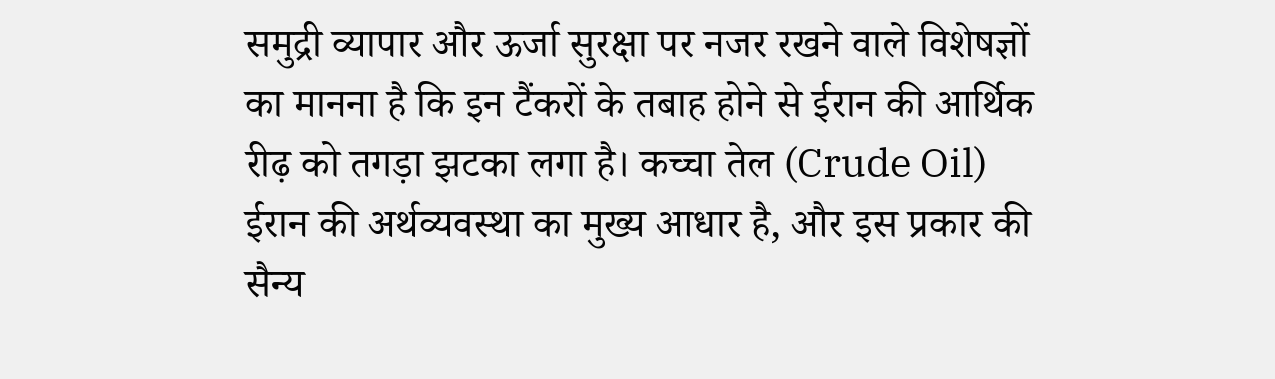समुद्री व्यापार और ऊर्जा सुरक्षा पर नजर रखने वाले विशेषज्ञों का मानना है कि इन टैंकरों के तबाह होने से ईरान की आर्थिक रीढ़ को तगड़ा झटका लगा है। कच्चा तेल (Crude Oil) ईरान की अर्थव्यवस्था का मुख्य आधार है, और इस प्रकार की सैन्य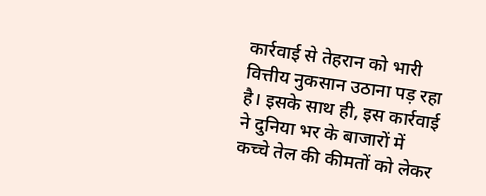कार्रवाई से तेहरान को भारी वित्तीय नुकसान उठाना पड़ रहा है। इसके साथ ही, इस कार्रवाई ने दुनिया भर के बाजारों में कच्चे तेल की कीमतों को लेकर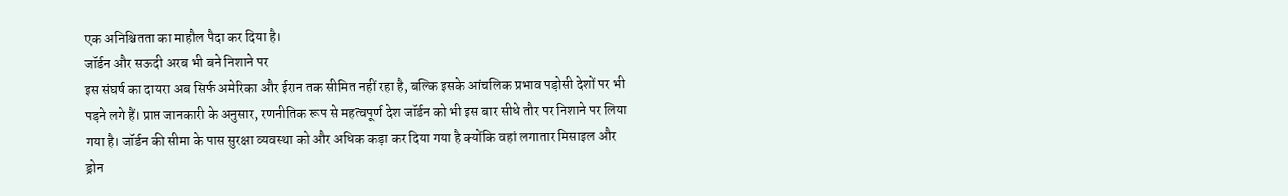एक अनिश्चितता का माहौल पैदा कर दिया है।
जॉर्डन और सऊदी अरब भी बने निशाने पर
इस संघर्ष का दायरा अब सिर्फ अमेरिका और ईरान तक सीमित नहीं रहा है, बल्कि इसके आंचलिक प्रभाव पड़ोसी देशों पर भी पड़ने लगे हैं। प्राप्त जानकारी के अनुसार, रणनीतिक रूप से महत्वपूर्ण देश जॉर्डन को भी इस बार सीधे तौर पर निशाने पर लिया गया है। जॉर्डन की सीमा के पास सुरक्षा व्यवस्था को और अधिक कड़ा कर दिया गया है क्योंकि वहां लगातार मिसाइल और ड्रोन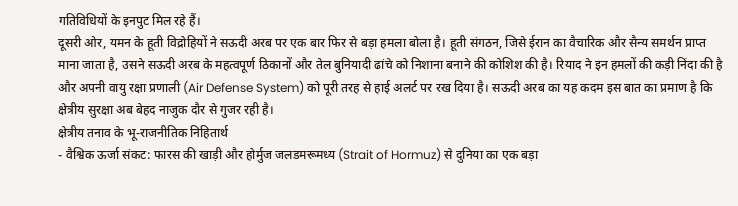गतिविधियों के इनपुट मिल रहे हैं।
दूसरी ओर, यमन के हूती विद्रोहियों ने सऊदी अरब पर एक बार फिर से बड़ा हमला बोला है। हूती संगठन, जिसे ईरान का वैचारिक और सैन्य समर्थन प्राप्त माना जाता है, उसने सऊदी अरब के महत्वपूर्ण ठिकानों और तेल बुनियादी ढांचे को निशाना बनाने की कोशिश की है। रियाद ने इन हमलों की कड़ी निंदा की है और अपनी वायु रक्षा प्रणाली (Air Defense System) को पूरी तरह से हाई अलर्ट पर रख दिया है। सऊदी अरब का यह कदम इस बात का प्रमाण है कि क्षेत्रीय सुरक्षा अब बेहद नाजुक दौर से गुजर रही है।
क्षेत्रीय तनाव के भू-राजनीतिक निहितार्थ
- वैश्विक ऊर्जा संकट: फारस की खाड़ी और होर्मुज जलडमरूमध्य (Strait of Hormuz) से दुनिया का एक बड़ा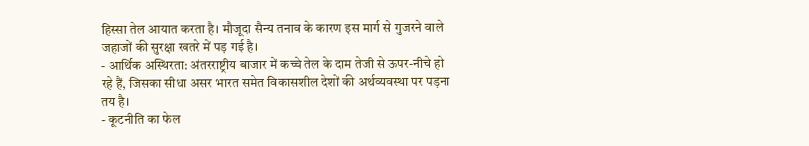हिस्सा तेल आयात करता है। मौजूदा सैन्य तनाव के कारण इस मार्ग से गुजरने वाले जहाजों की सुरक्षा खतरे में पड़ गई है।
- आर्थिक अस्थिरता: अंतरराष्ट्रीय बाजार में कच्चे तेल के दाम तेजी से ऊपर-नीचे हो रहे हैं, जिसका सीधा असर भारत समेत विकासशील देशों की अर्थव्यवस्था पर पड़ना तय है।
- कूटनीति का फेल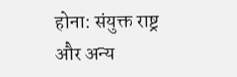होना: संयुक्त राष्ट्र और अन्य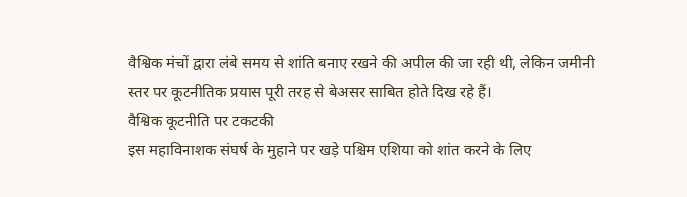वैश्विक मंचों द्वारा लंबे समय से शांति बनाए रखने की अपील की जा रही थी, लेकिन जमीनी स्तर पर कूटनीतिक प्रयास पूरी तरह से बेअसर साबित होते दिख रहे हैं।
वैश्विक कूटनीति पर टकटकी
इस महाविनाशक संघर्ष के मुहाने पर खड़े पश्चिम एशिया को शांत करने के लिए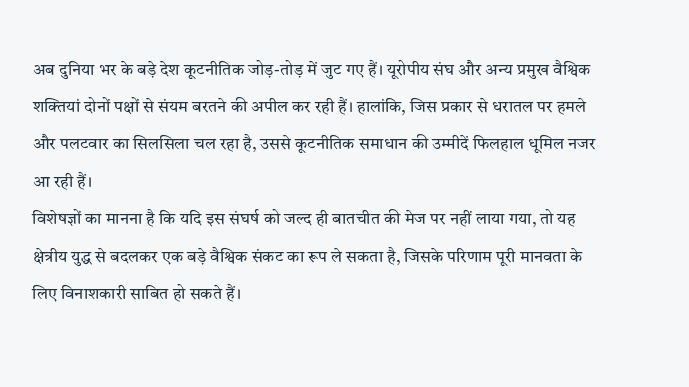अब दुनिया भर के बड़े देश कूटनीतिक जोड़-तोड़ में जुट गए हैं। यूरोपीय संघ और अन्य प्रमुख वैश्विक शक्तियां दोनों पक्षों से संयम बरतने की अपील कर रही हैं। हालांकि, जिस प्रकार से धरातल पर हमले और पलटवार का सिलसिला चल रहा है, उससे कूटनीतिक समाधान की उम्मीदें फिलहाल धूमिल नजर आ रही हैं।
विशेषज्ञों का मानना है कि यदि इस संघर्ष को जल्द ही बातचीत की मेज पर नहीं लाया गया, तो यह क्षेत्रीय युद्ध से बदलकर एक बड़े वैश्विक संकट का रूप ले सकता है, जिसके परिणाम पूरी मानवता के लिए विनाशकारी साबित हो सकते हैं।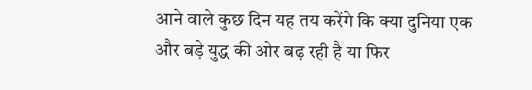आने वाले कुछ दिन यह तय करेंगे कि क्या दुनिया एक और बड़े युद्ध की ओर बढ़ रही है या फिर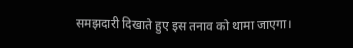समझदारी दिखाते हुए इस तनाव को थामा जाएगा।